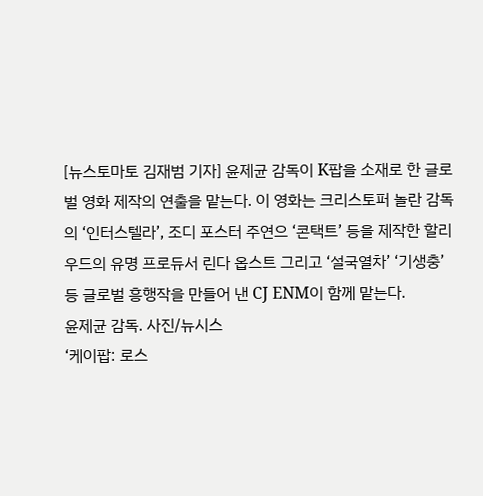[뉴스토마토 김재범 기자] 윤제균 감독이 K팝을 소재로 한 글로벌 영화 제작의 연출을 맡는다. 이 영화는 크리스토퍼 놀란 감독의 ‘인터스텔라’, 조디 포스터 주연으 ‘콘택트’ 등을 제작한 할리우드의 유명 프로듀서 린다 옵스트 그리고 ‘설국열차’ ‘기생충’ 등 글로벌 흥행작을 만들어 낸 CJ ENM이 함께 맡는다.
윤제균 감독. 사진/뉴시스
‘케이팝: 로스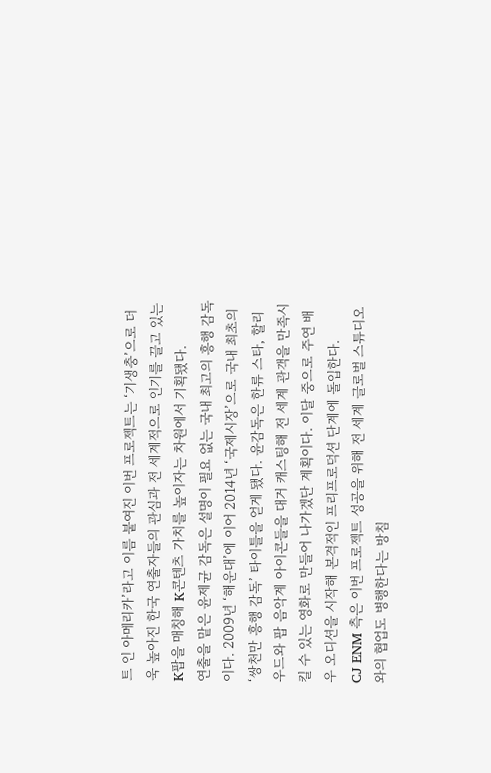트 인 아메리카’라고 이름 붙여진 이번 프로젝트는 ‘기생충’으로 더욱 높아진 한국 연출자들의 관심과 전 세계적으로 인기를 끌고 있는 K팝을 매칭해 K콘텐츠 가치를 높이자는 차원에서 기획됐다.
연출을 맡은 윤제균 감독은 설명이 필요 없는 국내 최고의 흥행 감독이다. 2009년 ‘해운대’에 이어 2014년 ‘국제시장’으로 국내 최초의 ‘쌍천만 흥행 감독’ 타이틀을 얻게 됐다. 윤감독은 한류 스타, 할리우드와 팝 음악계 아이콘들을 대거 캐스팅해 전 세계 관객을 만족시킬 수 있는 영화로 만들어 나가겠단 계획이다. 이달 중으로 주연 배우 오디션을 시작해 본격적인 프리프로덕션 단계에 돌입한다.
CJ ENM 측은 이번 프로젝트 성공을 위해 전 세계 글로벌 스튜디오와의 협업도 병행한다는 방침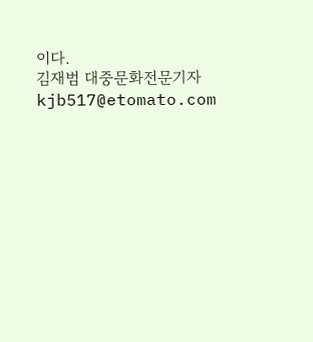이다.
김재범 대중문화전문기자 kjb517@etomato.com